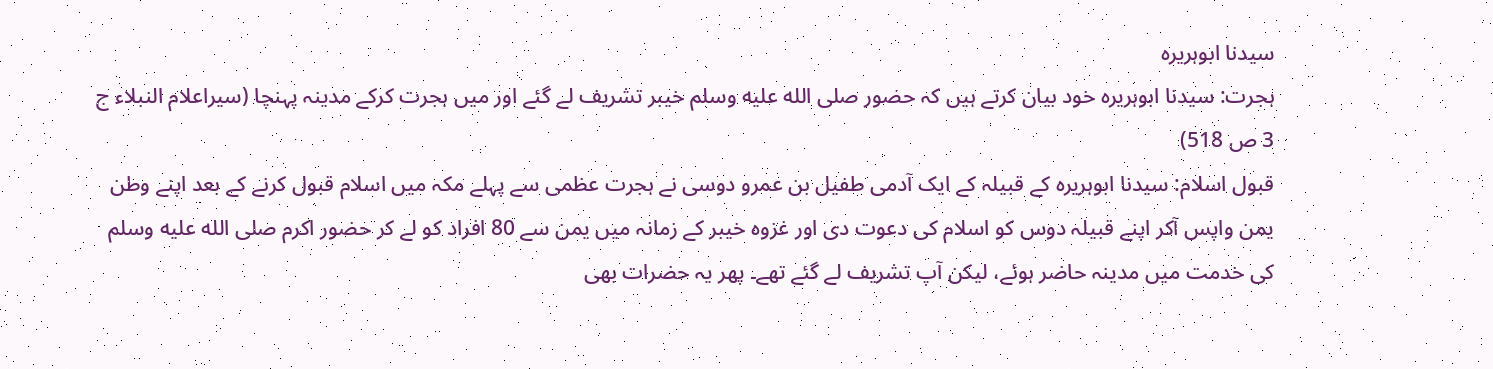سیدنا ابوہریرہ
ہجرت: سیدنا ابوہریرہ خود بیان کرتے ہیں کہ حضور صلى الله عليه وسلم خیبر تشریف لے گئے اور میں ہجرت کرکے مدینہ پہنچا (سیراعلام النبلاء ج 3 ص 518)
قبول اسلام: سیدنا ابوہریرہ کے قبیلہ کے ایک آدمی طفیل بن عمرو دوسی نے ہجرت عظمی سے پہلے مکہ میں اسلام قبول کرنے کے بعد اپنے وطن یمن واپس آکر اپنے قبیلہ دوس کو اسلام کی دعوت دی اور غزوہ خیبر کے زمانہ میں یمن سے 80 افراد کو لے کر حضور اکرم صلى الله عليه وسلم کی خدمت میں مدینہ حاضر ہوئے، لیکن آپ تشریف لے گئے تھے۔ پھر یہ حضرات بھی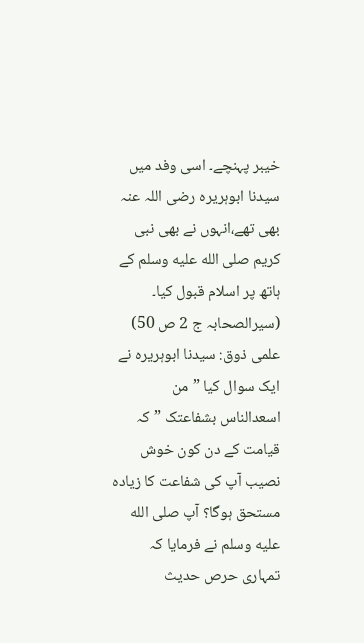خیبر پہنچے۔ اسی وفد میں سیدنا ابوہریرہ رضی اللہ عنہ بھی تھے،انہوں نے بھی نبی کریم صلى الله عليه وسلم کے ہاتھ پر اسلام قبول کیا۔ (سیرالصحابہ ج 2 ص 50)
علمی ذوق: سیدنا ابوہریرہ نے ایک سوال کیا ”من اسعدالناس بشفاعتک ”کہ قیامت کے دن کون خوش نصیب آپ کی شفاعت کا زیادہ مستحق ہوگا؟ آپ صلى الله عليه وسلم نے فرمایا کہ تمہاری حرص حدیث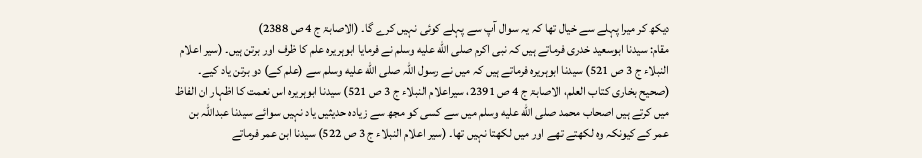دیکھ کر میرا پہلے سے خیال تھا کہ یہ سوال آپ سے پہلے کوئی نہیں کرے گا۔ (الاصابۃ ج 4 ص 2388)
مقام: سیدنا ابوسعید خدری فرماتے ہیں کہ نبی اکرم صلى الله عليه وسلم نے فرمایا ابوہریرہ علم کا ظرف اور برتن ہیں۔ (سیر اعلام النبلاء ج 3 ص 521) سیدنا ابوہریرہ فرماتے ہیں کہ میں نے رسول اللہ صلى الله عليه وسلم سے (علم کے) دو برتن یاد کیے۔ (صحیح بخاری کتاب العلم، الاصابۃ ج 4 ص 2391، سیراعلام النبلاء ج 3 ص 521) سیدنا ابوہریرہ اس نعمت کا اظہار ان الفاظ میں کرتے ہیں اصحاب محمد صلى الله عليه وسلم میں سے کسی کو مجھ سے زیادہ حدیثیں یاد نہیں سوائے سیدنا عبداللہ بن عمر کے کیونکہ وہ لکھتے تھے اور میں لکھتا نہیں تھا۔ (سیر اعلام النبلاء ج 3 ص 522) سیدنا ابن عمر فرماتے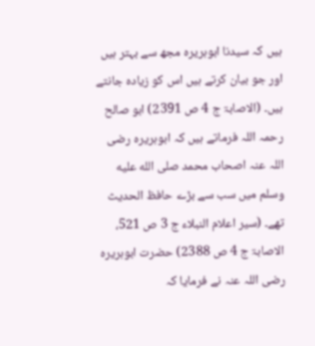ہیں کہ سیدنا ابوہریرہ مجھ سے بہتر ہیں اور جو بیان کرتے ہیں اس کو زیادہ جانتے ہیں۔ (الاصابۃ ج 4 ص 2391) ابو صالح رحمہ اللہ فرماتے ہیں کہ ابوہریرہ رضی اللہ عنہ اصحاب محمد صلى الله عليه وسلم میں سب سے بڑے حافظ الحدیث تھے۔ (سیر اعلام النبلاء ج 3 ص 521، الاصابۃ ج 4 ص 2388) حضرت ابوہریرہ رضی اللہ عنہ نے فرمایا کہ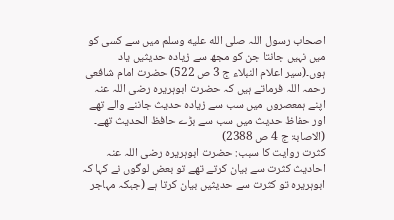اصحاب رسول اللہ صلى الله عليه وسلم میں سے کسی کو میں نہیں جانتا جن کو مجھ سے زیادہ حدیثیں یاد ہوں۔(سیر اعلام النبلاء ج 3 ص 522) حضرت امام شافعی رحمہ اللہ فرماتے ہیں کہ حضرت ابوہریرہ رضی اللہ عنہ اپنے ہمعصروں میں سب سے زیادہ حدیث جاننے والے تھے اور حفاظ حدیث میں سب سے بڑے حافظ الحدیث تھے۔ (الاصابۃ ج 4 ص 2388)
کثرت روایت کا سبب: حضرت ابوہریرہ رضی اللہ عنہ احادیث کثرت سے بیان کرتے تھے تو بعض لوگوں نے کہا کہ ابوہریرہ تو کثرت سے حدیثیں بیان کرتا ہے (جبکہ مہاجر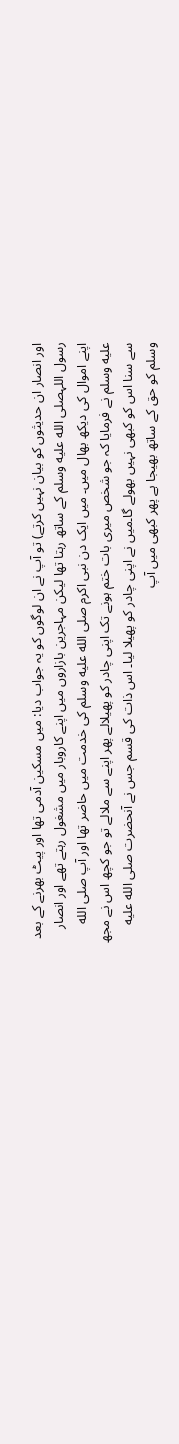اور انصار ان حدیثوں کو بیان نہیں کرتے) تو آپ نے ان لوگوں کو یہ جواب دیا: میں مسکین آدمی تھا اور پیٹ بھرنے کے بعد رسول اللہصلى الله عليه وسلم کے ساتھ رہتا تھا لیکن مہاجرین بازاروں میں اپنے کاروبار میں مشغول رہتے تھے اور انصار اپنے اموال کی دیکھ بھال میں۔ میں ایک دن نبی اکرم صلى الله عليه وسلم کی خدمت میں حاضر تھا اور آپ صلى الله عليه وسلم نے فرمایا کہ جو شخص میری بات ختم ہونے تک اپنی چادر کو پھیلالے پھر اپنے سے ملالے تو جو کچھ اس نے مجھ سے سنا اس کو کبھی نہیں بھولے گا۔میں نے اپنی چادر کو پھیلا لیا۔ اس ذات کی قسم جس نے آنحضرت صلى الله عليه وسلم کو حق کے ساتھ بھیجا ہے پھر کبھی میں آپ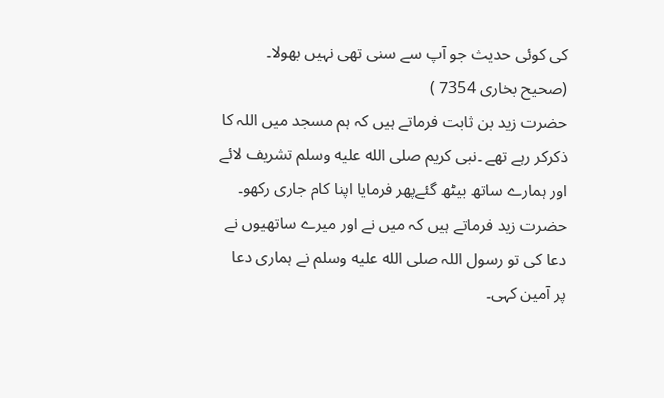کی کوئی حدیث جو آپ سے سنی تھی نہیں بھولا۔ (صحیح بخاری 7354 )
حضرت زید بن ثابت فرماتے ہیں کہ ہم مسجد میں اللہ کا ذکرکر رہے تھے ۔نبی کریم صلى الله عليه وسلم تشریف لائے اور ہمارے ساتھ بیٹھ گئےپھر فرمایا اپنا کام جاری رکھو۔ حضرت زید فرماتے ہیں کہ میں نے اور میرے ساتھیوں نے دعا کی تو رسول اللہ صلى الله عليه وسلم نے ہماری دعا پر آمین کہی۔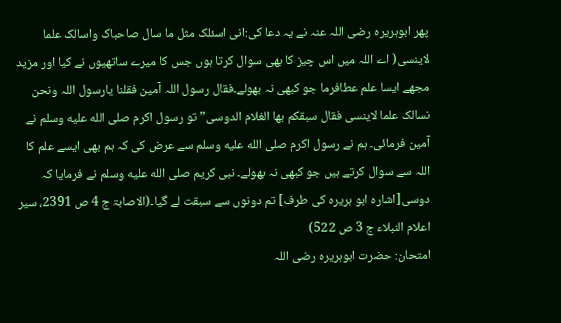پھر ابوہریرہ رضی اللہ عنہ نے یہ دعا کی:انی اسئلک مثل ما سال صاحباک واسالک علما لاینسی( اے اللہ میں اس چیز کا بھی سوال کرتا ہوں جس کا میرے ساتھیوں نے کیا اور مزید مجھے ایسا علم عطافرما جو کبھی نہ بھولے۔فقال رسول اللہ آمین فقلنا یارسول اللہ ونحن نسالک علما لاینسی فقال سبقکم بھا الغلام الدوسی” تو رسول اکرم صلى الله عليه وسلم نے آمین فرمائی۔ ہم نے رسول اکرم صلى الله عليه وسلم سے عرض کی کہ ہم بھی ایسے علم کا اللہ سے سوال کرتے ہیں جو کبھی نہ بھولے۔ نبی کریم صلى الله عليه وسلم نے فرمایا کہ دوسی[اشارہ ابو ہریرہ کی طرف] تم دونوں سے سبقت لے گیا۔(الاصابۃ ج 4 ص 2391، سیر اعلام النبلاء ج 3 ص 522)
امتحان: حضرت ابوہریرہ رضی اللہ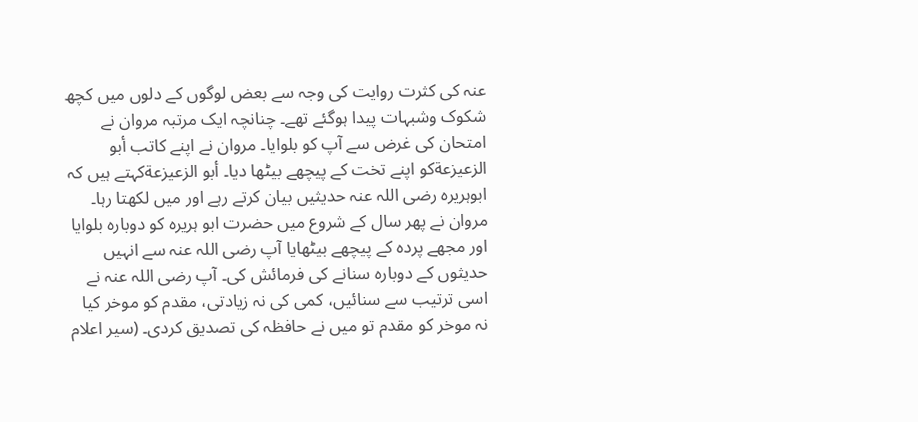عنہ کی کثرت روایت کی وجہ سے بعض لوگوں کے دلوں میں کچھ شکوک وشبہات پیدا ہوگئے تھے۔ چنانچہ ایک مرتبہ مروان نے امتحان کی غرض سے آپ کو بلوایا۔ مروان نے اپنے کاتب أبو الزعيزعةکو اپنے تخت کے پیچھے بیٹھا دیا۔ أبو الزعيزعةکہتے ہیں کہ ابوہریرہ رضی اللہ عنہ حدیثیں بیان کرتے رہے اور میں لکھتا رہا۔ مروان نے پھر سال کے شروع میں حضرت ابو ہریرہ کو دوبارہ بلوایا اور مجھے پردہ کے پیچھے بیٹھایا آپ رضی اللہ عنہ سے انہیں حدیثوں کے دوبارہ سنانے کی فرمائش کی۔ آپ رضی اللہ عنہ نے اسی ترتیب سے سنائیں، کمی کی نہ زیادتی، مقدم کو موخر کیا نہ موخر کو مقدم تو میں نے حافظہ کی تصدیق کردی۔ (سیر اعلام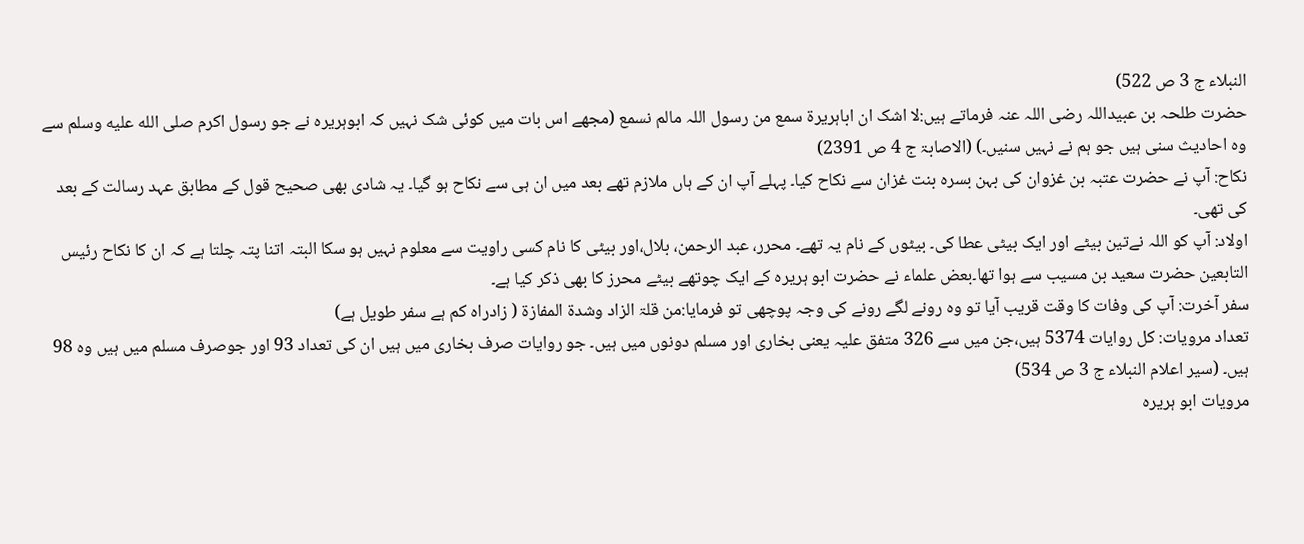النبلاء ج 3 ص 522)
حضرت طلحہ بن عبیداللہ رضی اللہ عنہ فرماتے ہیں:لا اشک ان اباہریرۃ سمع من رسول اللہ مالم نسمع (مجھے اس بات میں کوئی شک نہیں کہ ابوہریرہ نے جو رسول اکرم صلى الله عليه وسلم سے وہ احادیث سنی ہیں جو ہم نے نہیں سنیں۔) (الاصابۃ ج 4 ص 2391)
نکاح: آپ نے حضرت عتبہ بن غزوان کی بہن بسرہ بنت غزان سے نکاح کیا۔ پہلے آپ ان کے ہاں ملازم تھے بعد میں ان ہی سے نکاح ہو گیا۔ یہ شادی بھی صحیح قول کے مطابق عہد رسالت کے بعد کی تھی۔
اولاد: آپ کو اللہ نےتین بیٹے اور ایک بیٹی عطا کی۔ بیٹوں کے نام یہ تھے۔ محرر، عبد الرحمن، بلال،اور بیٹی کا نام کسی راویت سے معلوم نہیں ہو سکا البتہ اتنا پتہ چلتا ہے کہ ان کا نکاح رئیس التابعین حضرت سعید بن مسیب سے ہوا تھا۔بعض علماء نے حضرت ابو ہریرہ کے ایک چوتھے بیٹے محرز کا بھی ذکر کیا ہے۔
سفر آخرت: آپ کی وفات کا وقت قریب آیا تو وہ رونے لگے رونے کی وجہ پوچھی تو فرمایا:من قلۃ الزاد وشدۃ المفازۃ ( زادراہ کم ہے سفر طویل ہے)
تعداد مرویات: کل روایات 5374 ہیں،جن میں سے 326 متفق علیہ یعنی بخاری اور مسلم دونوں میں ہیں۔ جو روایات صرف بخاری میں ہیں ان کی تعداد 93 اور جوصرف مسلم میں ہیں وہ 98 ہیں۔ (سیر اعلام النبلاء ج 3 ص 534)
مرویات ابو ہریرہ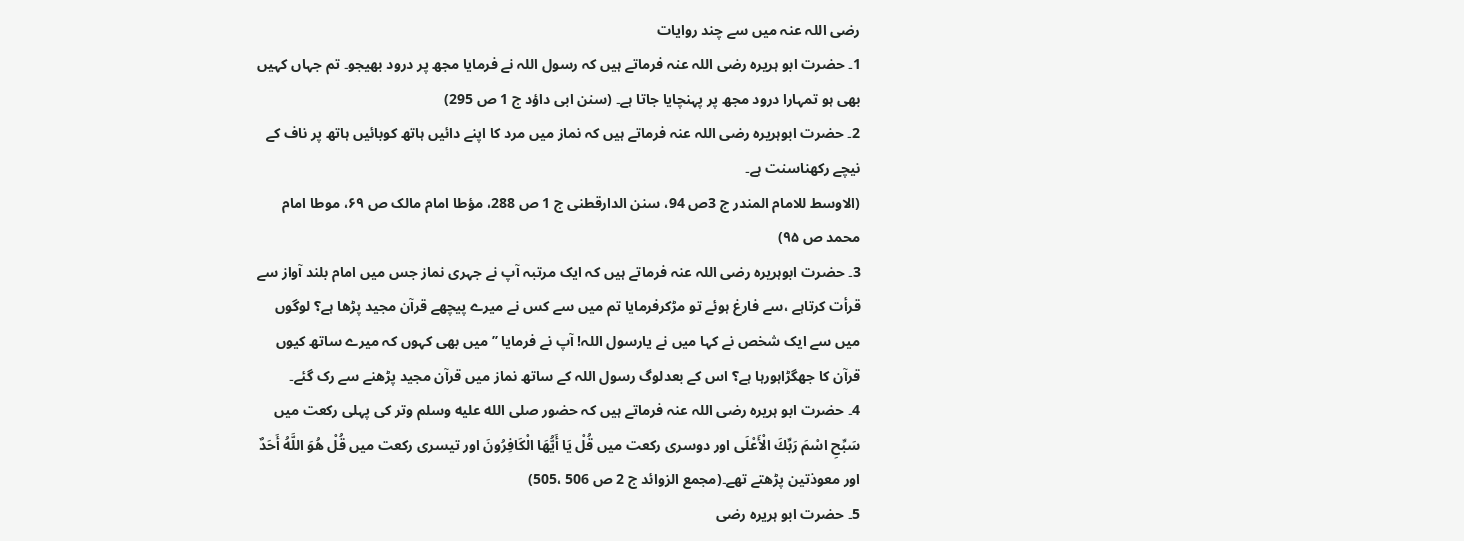رضی اللہ عنہ میں سے چند روایات
1۔ حضرت ابو ہریرہ رضی اللہ عنہ فرماتے ہیں کہ رسول اللہ نے فرمایا مجھ پر درود بھیجو۔ تم جہاں کہیں بھی ہو تمہارا درود مجھ پر پہنچایا جاتا ہے۔ (سنن ابی داؤد ج 1 ص 295)
2۔ حضرت ابوہریرہ رضی اللہ عنہ فرماتے ہیں کہ نماز میں مرد کا اپنے دائیں ہاتھ کوبائیں ہاتھ پر ناف کے نیچے رکھناسنت ہے۔
(الاوسط للامام المندر ج 3ص 94، سنن الدارقطنی ج 1 ص 288، مؤطا امام مالک ص ۶۹، موطا امام محمد ص ۹۵)
3۔ حضرت ابوہریرہ رضی اللہ عنہ فرماتے ہیں کہ ایک مرتبہ آپ نے جہری نماز جس میں امام بلند آواز سے قرأت کرتاہے ،سے فارغ ہوئے تو مڑکرفرمایا تم میں سے کس نے میرے پیچھے قرآن مجید پڑھا ہے؟ لوگوں میں سے ایک شخص نے کہا میں نے یارسول اللہ! آپ نے فرمایا ’’ میں بھی کہوں کہ میرے ساتھ کیوں قرآن کا جھگڑاہورہا ہے؟ اس کے بعدلوگ رسول اللہ کے ساتھ نماز میں قرآن مجید پڑھنے سے رک گئے۔
4۔ حضرت ابو ہریرہ رضی اللہ عنہ فرماتے ہیں کہ حضور صلى الله عليه وسلم وتر کی پہلی رکعت میں سَبِّحِ اسْمَ رَبِّكَ الْأَعْلَى اور دوسری رکعت میں قُلْ يَا أَيُّهَا الْكَافِرُونَ اور تیسری رکعت میں قُلْ هُوَ اللَّهُ أَحَدٌ اور معوذتین پڑھتے تھے۔(مجمع الزوائد ج 2 ص 506 ،505)
5۔ حضرت ابو ہریرہ رضی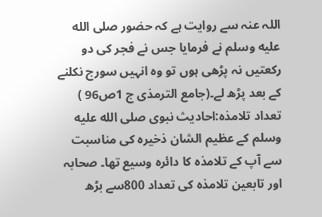اللہ عنہ سے روایت ہے کہ حضور صلى الله عليه وسلم نے فرمایا جس نے فجر کی دو رکعتیں نہ پڑھی ہوں تو وہ انہیں سورج نکلنے کے بعد پڑھ لے۔(جامع الترمذی ج 1ص96 )
تعداد تلامذہ:احادیث نبوی صلى الله عليه وسلم کے عظیم الشان ذخیرہ کی مناسبت سے آپ کے تلامذہ کا دائرہ وسیع تھا۔ صحابہ اور تابعین تلامذہ کی تعداد 800سے بڑھ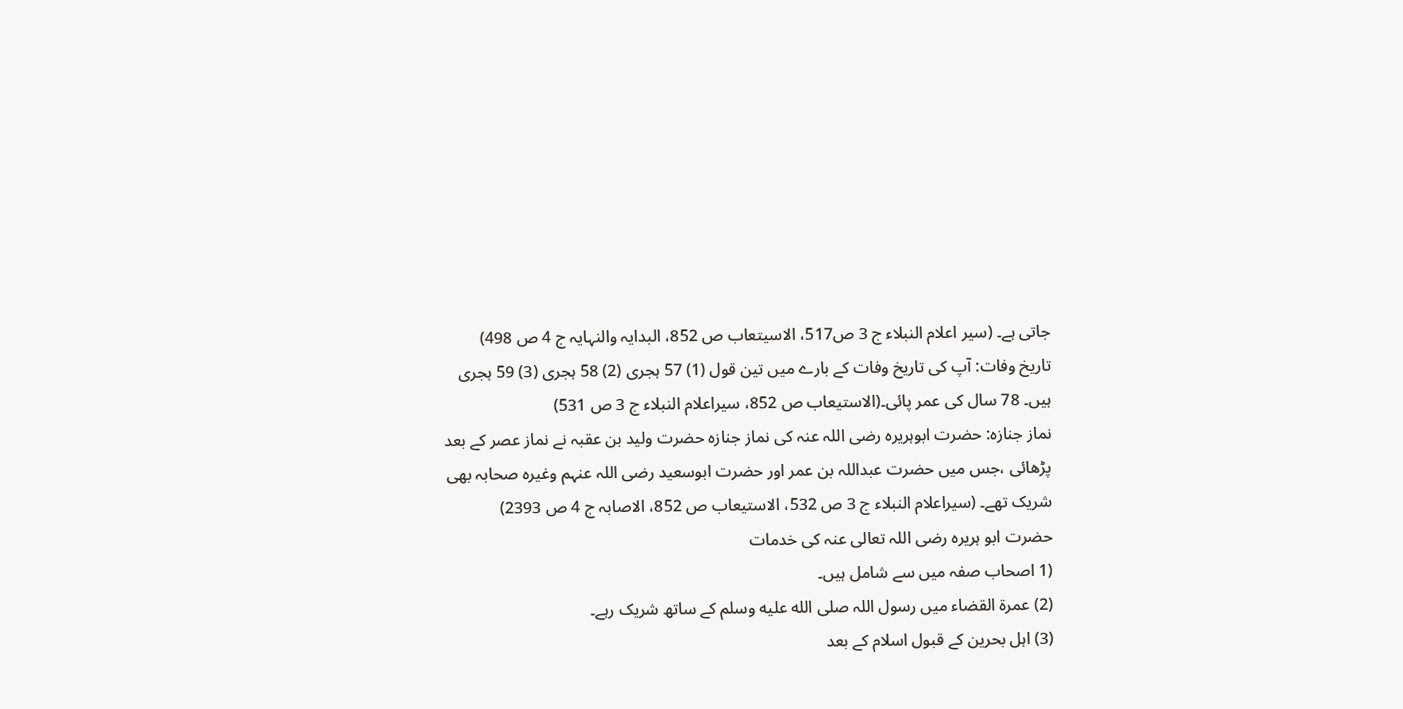جاتی ہے۔ (سیر اعلام النبلاء ج 3 ص517، الاسیتعاب ص 852، البدایہ والنہایہ ج 4 ص 498)
تاریخ وفات: آپ کی تاریخ وفات کے بارے میں تین قول (1) 57 ہجری (2) 58 ہجری (3) 59 ہجری ہیں۔ 78 سال کی عمر پائی۔(الاستیعاب ص 852، سیراعلام النبلاء ج 3 ص 531)
نماز جنازہ: حضرت ابوہریرہ رضی اللہ عنہ کی نماز جنازہ حضرت ولید بن عقبہ نے نماز عصر کے بعد پڑھائی ،جس میں حضرت عبداللہ بن عمر اور حضرت ابوسعید رضی اللہ عنہم وغیرہ صحابہ بھی شریک تھے۔ (سیراعلام النبلاء ج 3 ص 532، الاستیعاب ص 852، الاصابہ ج 4 ص 2393)
حضرت ابو ہریرہ رضی اللہ تعالی عنہ کی خدمات
(1 اصحاب صفہ میں سے شامل ہیں۔
(2) عمرة القضاء میں رسول اللہ صلى الله عليه وسلم کے ساتھ شریک رہے۔
(3) اہل بحرین کے قبول اسلام کے بعد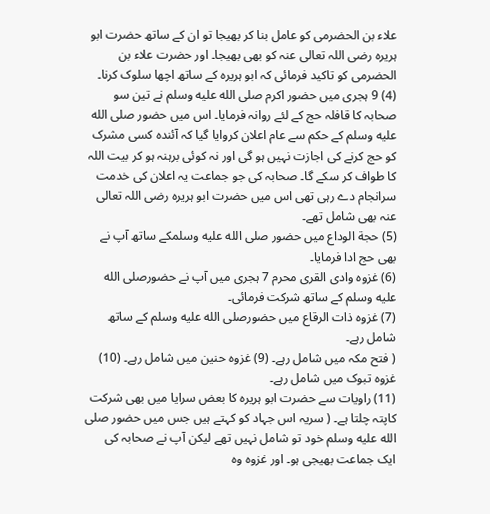علاء بن الحضرمی کو عامل بنا کر بھیجا تو ان کے ساتھ حضرت ابو ہریرہ رضی اللہ تعالی عنہ کو بھی بھیجا۔ اور حضرت علاء بن الحضرمی کو تاکید فرمائی کہ ابو ہریرہ کے ساتھ اچھا سلوک کرنا۔
(4) 9 ہجری میں حضور اکرم صلى الله عليه وسلم نے تین سو صحابہ کا قافلہ حج کے لئے روانہ فرمایا۔ اس میں حضور صلى الله عليه وسلم کے حکم سے عام اعلان کروایا گیا کہ آئندہ کسی مشرک کو حج کرنے کی اجازت نہیں ہو گی اور نہ کوئی برہنہ ہو کر بیت اللہ کا طواف کر سکے گا۔ صحابہ کی جو جماعت یہ اعلان کی خدمت سرانجام دے رہی تھی اس میں حضرت ابو ہریرہ رضی اللہ تعالی عنہ بھی شامل تھے۔
(5) حجة الوداع میں حضور صلى الله عليه وسلمکے ساتھ آپ نے بھی حج ادا فرمایا۔
(6) غزوہ وادی القری محرم 7 ہجری میں آپ نے حضورصلى الله عليه وسلم کے ساتھ شرکت فرمائی۔
(7) غزوہ ذات الرقاع میں حضورصلى الله عليه وسلم کے ساتھ شامل رہے۔
( فتح مکہ میں شامل رہے۔ (9) غزوہ حنین میں شامل رہے۔ (10) غزوہ تبوک میں شامل رہے۔
(11) راویات سے حضرت ابو ہریرہ کا بعض سرایا میں بھی شرکت کاپتہ چلتا ہے۔ ( سریہ اس جہاد کو کہتے ہیں جس میں حضور صلى الله عليه وسلم خود تو شامل نہیں تھے لیکن آپ نے صحابہ کی ایک جماعت بھیجی ہو۔ اور غزوہ وہ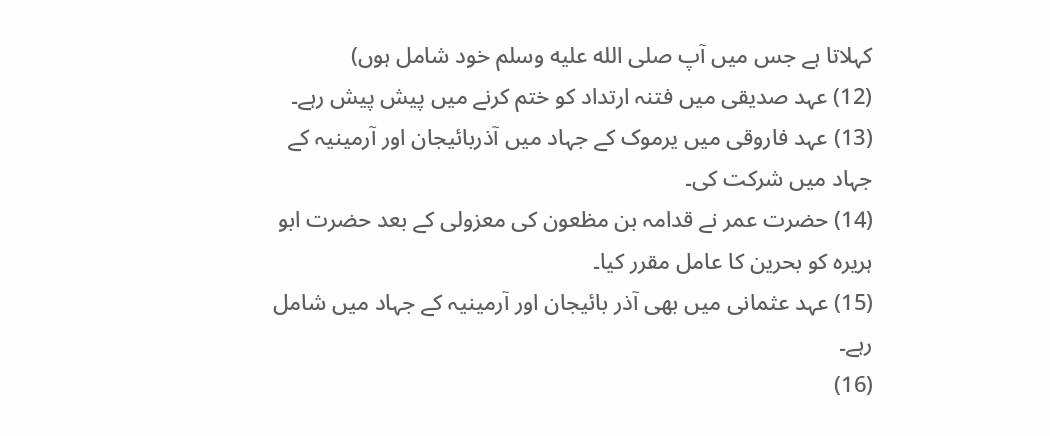کہلاتا ہے جس میں آپ صلى الله عليه وسلم خود شامل ہوں)
(12) عہد صدیقی میں فتنہ ارتداد کو ختم کرنے میں پیش پیش رہے۔
(13) عہد فاروقی میں یرموک کے جہاد میں آذربائیجان اور آرمینیہ کے جہاد میں شرکت کی۔
(14) حضرت عمر نے قدامہ بن مظعون کی معزولی کے بعد حضرت ابو ہریرہ کو بحرین کا عامل مقرر کیا۔
(15) عہد عثمانی میں بھی آذر بائیجان اور آرمینیہ کے جہاد میں شامل رہے۔
(16)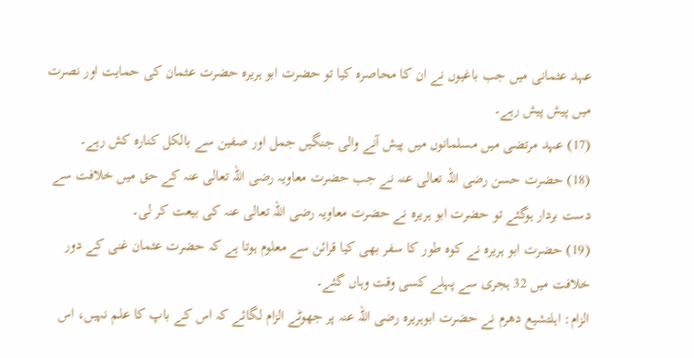عہد عثمانی میں جب باغیوں نے ان کا محاصرہ کیا تو حضرت ابو ہریرہ حضرت عثمان کی حمایت اور نصرت میں پیش پیش رہے۔
(17) عہد مرتضی میں مسلمانوں میں پیش آنے والی جنگیں جمل اور صفین سے بالکل کنارہ کش رہے۔
(18) حضرت حسن رضی اللہ تعالی عنہ نے جب حضرت معاویہ رضی اللہ تعالی عنہ کے حق میں خلافت سے دست بردار ہوگئے تو حضرت ابو ہریرہ نے حضرت معاویہ رضی اللہ تعالی عنہ کی بیعت کر لی۔
(19) حضرت ابو ہریرہ نے کوہ طور کا سفر بھی کیا قرائن سے معلوم ہوتا ہے کہ حضرت عثمان غنی کے دور خلافت میں 32 ہجری سے پہلے کسی وقت وہاں گئے۔
الزام: اہلتشیع دھرم نے حضرت ابوہریرہ رضی اللہ عنہ پر جھوٹے الزام لگائے کہ اس کے باپ کا علم نہیں، اس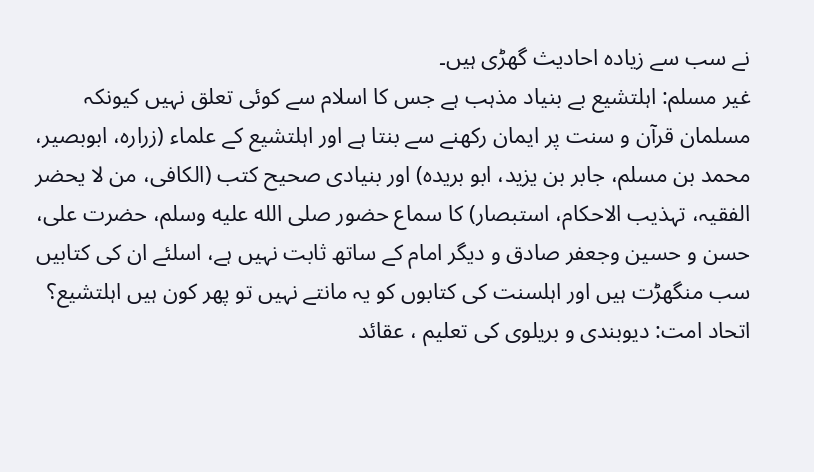نے سب سے زیادہ احادیث گھڑی ہیں۔
غیر مسلم: اہلتشیع بے بنیاد مذہب ہے جس کا اسلام سے کوئی تعلق نہیں کیونکہ مسلمان قرآن و سنت پر ایمان رکھنے سے بنتا ہے اور اہلتشیع کے علماء (زرارہ، ابوبصیر، محمد بن مسلم، جابر بن یزید، ابو بریدہ) اور بنیادی صحیح کتب (الکافی، من لا یحضر الفقیہ، تہذیب الاحکام، استبصار) کا سماع حضور صلى الله عليه وسلم، حضرت علی، حسن و حسین وجعفر صادق و دیگر امام کے ساتھ ثابت نہیں ہے، اسلئے ان کی کتابیں سب منگھڑت ہیں اور اہلسنت کی کتابوں کو یہ مانتے نہیں تو پھر کون ہیں اہلتشیع؟
اتحاد امت: دیوبندی و بریلوی کی تعلیم ، عقائد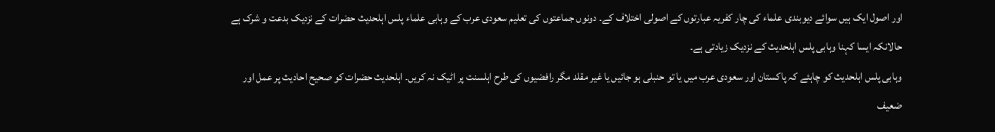اور اصول ایک ہیں سوائے دیوبندی علماء کی چار کفریہ عبارتوں کے اصولی اختلاف کے۔ دونوں جماعتوں کی تعلیم سعودی عرب کے وہابی علماء پلس اہلحدیث حضرات کے نزدیک بدعت و شرک ہے حالانکہ ایسا کہنا وہابی پلس اہلحدیث کے نزدیک زیادتی ہے۔
وہابی پلس اہلحدیث کو چاہئے کہ پاکستان اور سعودی عرب میں یا تو حنبلی ہو جائیں یا غیر مقلد مگر رافضیوں کی طرح اہلسنت پر اٹیک نہ کریں۔ اہلحدیث حضرات کو صحیح احادیث پر عمل اور ضعیف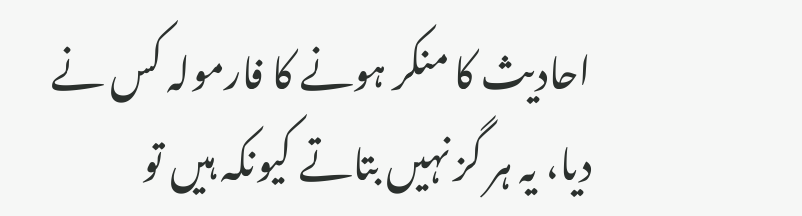احادیث کا منکر ہونے کا فارمولہ کس نے دیا، یہ ہر گز نہیں بتاتے کیونکہ ہیں تو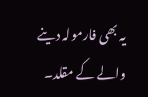یہ بھی فارمولہ دینے والے کے مقلد۔